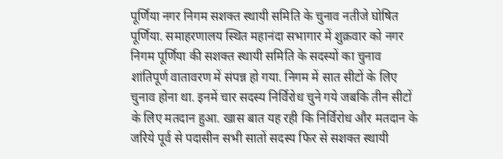पूर्णिया नगर निगम सशक्त स्थायी समिति के चुनाव नतीजे घोषित
पूर्णिया. समाहरणालय स्थित महानंदा सभागार में शुक्रवार को नगर निगम पूर्णिया की सशक्त स्थायी समिति के सदस्यों का चुनाव शांतिपूर्ण वातावरण में संपन्न हो गया. निगम में सात सीटों के लिए चुनाव होना था. इनमें चार सदस्य निर्विरोध चुने गये जबकि तीन सीटों के लिए मतदान हुआ. खास बात यह रही कि निर्विरोध और मतदान के जरिये पूर्व से पदासीन सभी सातों सदस्य फिर से सशक्त स्थायी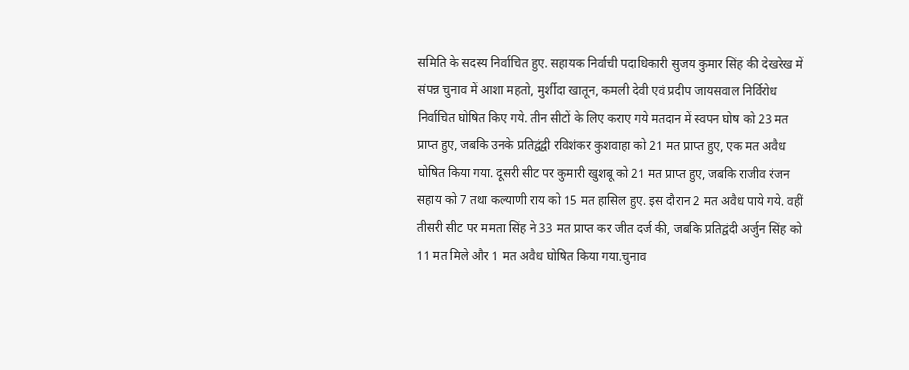समिति के सदस्य निर्वाचित हुए. सहायक निर्वाची पदाधिकारी सुजय कुमार सिंह की देखरेख में संपन्न चुनाव में आशा महतो, मुर्शीदा खातून, कमली देवी एवं प्रदीप जायसवाल निर्विरोध निर्वाचित घोषित किए गये. तीन सीटों के लिए कराए गये मतदान में स्वपन घोष को 23 मत प्राप्त हुए, जबकि उनके प्रतिद्वंद्वी रविशंकर कुशवाहा को 21 मत प्राप्त हुए, एक मत अवैध घोषित किया गया. दूसरी सीट पर कुमारी खुशबू को 21 मत प्राप्त हुए, जबकि राजीव रंजन सहाय को 7 तथा कल्याणी राय को 15 मत हासिल हुए. इस दौरान 2 मत अवैध पाये गये. वहीं तीसरी सीट पर ममता सिंह ने 33 मत प्राप्त कर जीत दर्ज की, जबकि प्रतिद्वंदी अर्जुन सिंह को 11 मत मिले और 1 मत अवैध घोषित किया गया.चुनाव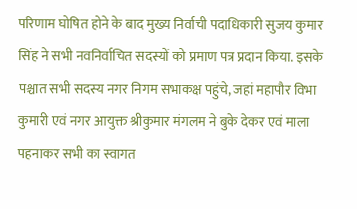परिणाम घोषित होने के बाद मुख्य निर्वाची पदाधिकारी सुजय कुमार सिंह ने सभी नवनिर्वाचित सदस्यों को प्रमाण पत्र प्रदान किया. इसके पश्चात सभी सदस्य नगर निगम सभाकक्ष पहुंचे, जहां महापौर विभा कुमारी एवं नगर आयुक्त श्रीकुमार मंगलम ने बुके देकर एवं माला पहनाकर सभी का स्वागत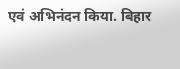एवं अभिनंदन किया. बिहार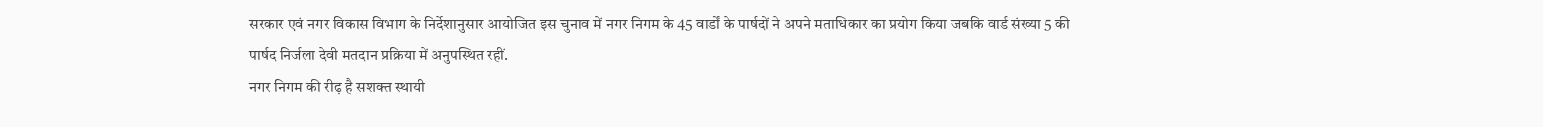सरकार एवं नगर विकास विभाग के निर्देशानुसार आयोजित इस चुनाव में नगर निगम के 45 वार्डों के पार्षदों ने अपने मताधिकार का प्रयोग किया जबकि वार्ड संख्या 5 की पार्षद निर्जला देवी मतदान प्रक्रिया में अनुपस्थित रहीं.
नगर निगम की रीढ़ है सशक्त स्थायी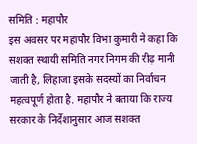समिति : महापौर
इस अवसर पर महापौर विभा कुमारी ने कहा कि सशक्त स्थायी समिति नगर निगम की रीढ़ मानी जाती है, लिहाजा इसके सदस्यों का निर्वाचन महत्वपूर्ण होता है. महापौर ने बताया कि राज्य सरकार के निर्देशानुसार आज सशक्त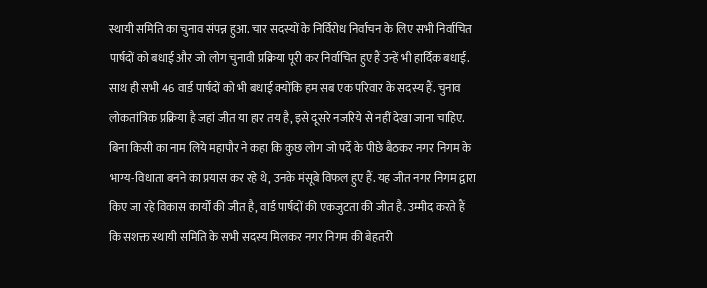स्थायी समिति का चुनाव संपन्न हुआ. चार सदस्यों के निर्विरोध निर्वाचन के लिए सभी निर्वाचित पार्षदों को बधाई और जो लोग चुनावी प्रक्रिया पूरी कर निर्वाचित हुए हैं उन्हें भी हार्दिक बधाई. साथ ही सभी 46 वार्ड पार्षदों को भी बधाई क्योंकि हम सब एक परिवार के सदस्य हैं. चुनाव लोकतांत्रिक प्रक्रिया है जहां जीत या हार तय है, इसे दूसरे नजरिये से नहीं देखा जाना चाहिए.
बिना किसी का नाम लिये महापौर ने कहा कि कुछ लोग जो पर्दे के पीछे बैठकर नगर निगम के भाग्य-विधाता बनने का प्रयास कर रहे थे, उनके मंसूबे विफल हुए हैं. यह जीत नगर निगम द्वारा किए जा रहे विकास कार्यों की जीत है, वार्ड पार्षदों की एकजुटता की जीत है. उम्मीद करते हैं कि सशक्त स्थायी समिति के सभी सदस्य मिलकर नगर निगम की बेहतरी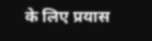के लिए प्रयास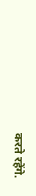करते रहेंगे.